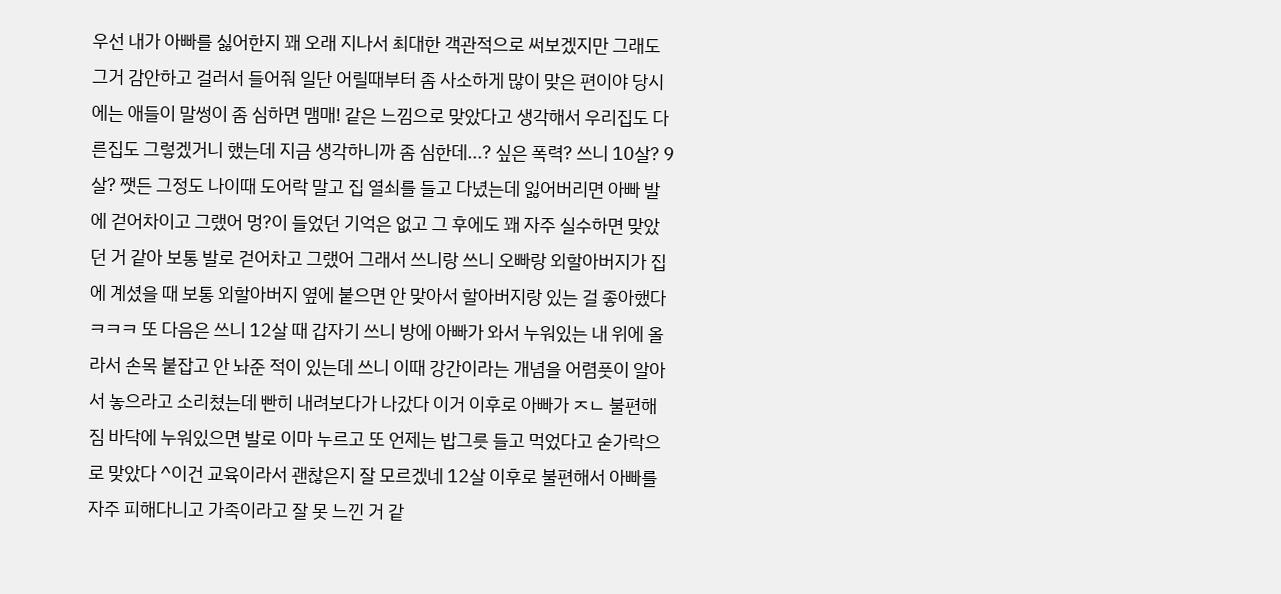우선 내가 아빠를 싫어한지 꽤 오래 지나서 최대한 객관적으로 써보겠지만 그래도 그거 감안하고 걸러서 들어줘 일단 어릴때부터 좀 사소하게 많이 맞은 편이야 당시에는 애들이 말썽이 좀 심하면 맴매! 같은 느낌으로 맞았다고 생각해서 우리집도 다른집도 그렇겠거니 했는데 지금 생각하니까 좀 심한데...? 싶은 폭력? 쓰니 10살? 9살? 쨋든 그정도 나이때 도어락 말고 집 열쇠를 들고 다녔는데 잃어버리면 아빠 발에 걷어차이고 그랬어 멍?이 들었던 기억은 없고 그 후에도 꽤 자주 실수하면 맞았던 거 같아 보통 발로 걷어차고 그랬어 그래서 쓰니랑 쓰니 오빠랑 외할아버지가 집에 계셨을 때 보통 외할아버지 옆에 붙으면 안 맞아서 할아버지랑 있는 걸 좋아했다ㅋㅋㅋ 또 다음은 쓰니 12살 때 갑자기 쓰니 방에 아빠가 와서 누워있는 내 위에 올라서 손목 붙잡고 안 놔준 적이 있는데 쓰니 이때 강간이라는 개념을 어렴풋이 알아서 놓으라고 소리쳤는데 빤히 내려보다가 나갔다 이거 이후로 아빠가 ㅈㄴ 불편해짐 바닥에 누워있으면 발로 이마 누르고 또 언제는 밥그릇 들고 먹었다고 숟가락으로 맞았다 ^이건 교육이라서 괜찮은지 잘 모르겠네 12살 이후로 불편해서 아빠를 자주 피해다니고 가족이라고 잘 못 느낀 거 같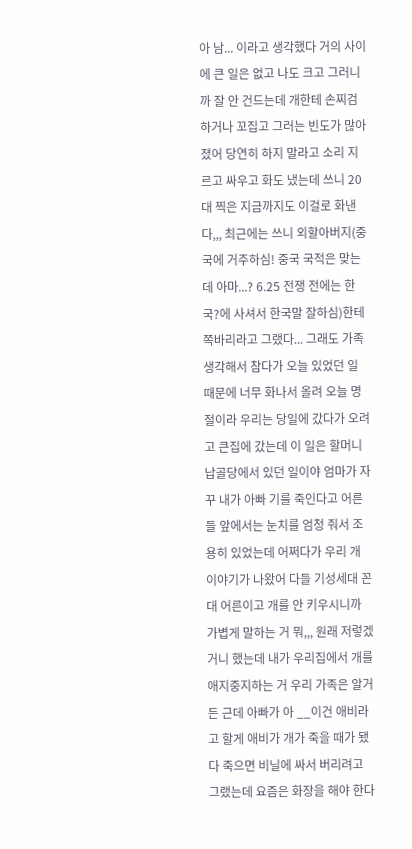아 남... 이라고 생각했다 거의 사이에 큰 일은 없고 나도 크고 그러니까 잘 안 건드는데 개한테 손찌검하거나 꼬집고 그러는 빈도가 많아졌어 당연히 하지 말라고 소리 지르고 싸우고 화도 냈는데 쓰니 20대 찍은 지금까지도 이걸로 화낸다,,, 최근에는 쓰니 외할아버지(중국에 거주하심! 중국 국적은 맞는데 아마...? 6.25 전쟁 전에는 한국?에 사셔서 한국말 잘하심)한테 쪽바리라고 그랬다... 그래도 가족 생각해서 참다가 오늘 있었던 일 때문에 너무 화나서 올려 오늘 명절이라 우리는 당일에 갔다가 오려고 큰집에 갔는데 이 일은 할머니 납골당에서 있던 일이야 엄마가 자꾸 내가 아빠 기를 죽인다고 어른들 앞에서는 눈치를 엄청 줘서 조용히 있었는데 어쩌다가 우리 개 이야기가 나왔어 다들 기성세대 꼰대 어른이고 개를 안 키우시니까 가볍게 말하는 거 뭐,,, 원래 저렇겠거니 했는데 내가 우리집에서 개를 애지중지하는 거 우리 가족은 알거든 근데 아빠가 아 __이건 애비라고 할게 애비가 개가 죽을 때가 됐다 죽으면 비닐에 싸서 버리려고 그랬는데 요즘은 화장을 해야 한다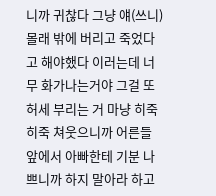니까 귀찮다 그냥 얘(쓰니) 몰래 밖에 버리고 죽었다고 해야했다 이러는데 너무 화가나는거야 그걸 또 허세 부리는 거 마냥 히죽히죽 쳐웃으니까 어른들 앞에서 아빠한테 기분 나쁘니까 하지 말아라 하고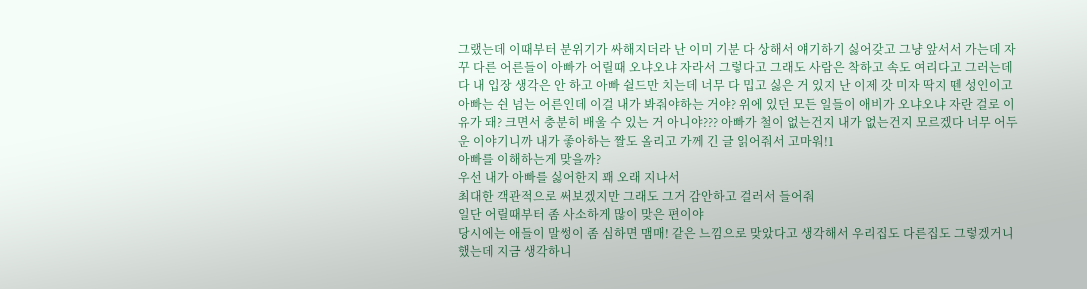그랬는데 이때부터 분위기가 싸해지더라 난 이미 기분 다 상해서 얘기하기 싫어갖고 그냥 앞서서 가는데 자꾸 다른 어른들이 아빠가 어릴때 오냐오냐 자라서 그렇다고 그래도 사람은 착하고 속도 여리다고 그러는데 다 내 입장 생각은 안 하고 아빠 쉴드만 치는데 너무 다 밉고 싫은 거 있지 난 이제 갓 미자 딱지 뗀 성인이고 아빠는 쉰 넘는 어른인데 이걸 내가 봐줘야하는 거야? 위에 있던 모든 일들이 애비가 오냐오냐 자란 걸로 이유가 돼? 크면서 충분히 배울 수 있는 거 아니야??? 아빠가 철이 없는건지 내가 없는건지 모르겠다 너무 어두운 이야기니까 내가 좋아하는 짤도 올리고 가께 긴 글 읽어줘서 고마워!1
아빠를 이해하는게 맞을까?
우선 내가 아빠를 싫어한지 꽤 오래 지나서
최대한 객관적으로 써보겠지만 그래도 그거 감안하고 걸러서 들어줘
일단 어릴때부터 좀 사소하게 많이 맞은 편이야
당시에는 애들이 말썽이 좀 심하면 맴매! 같은 느낌으로 맞았다고 생각해서 우리집도 다른집도 그렇겠거니 했는데 지금 생각하니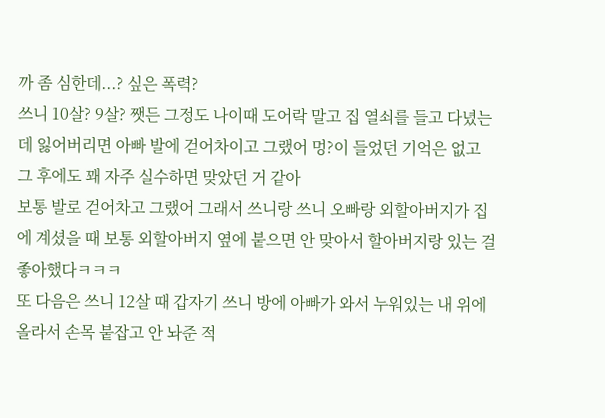까 좀 심한데...? 싶은 폭력?
쓰니 10살? 9살? 쨋든 그정도 나이때 도어락 말고 집 열쇠를 들고 다녔는데 잃어버리면 아빠 발에 걷어차이고 그랬어 멍?이 들었던 기억은 없고
그 후에도 꽤 자주 실수하면 맞았던 거 같아
보통 발로 걷어차고 그랬어 그래서 쓰니랑 쓰니 오빠랑 외할아버지가 집에 계셨을 때 보통 외할아버지 옆에 붙으면 안 맞아서 할아버지랑 있는 걸 좋아했다ㅋㅋㅋ
또 다음은 쓰니 12살 때 갑자기 쓰니 방에 아빠가 와서 누워있는 내 위에 올라서 손목 붙잡고 안 놔준 적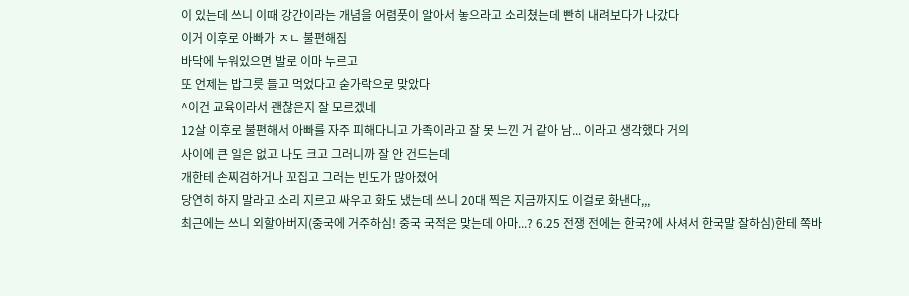이 있는데 쓰니 이때 강간이라는 개념을 어렴풋이 알아서 놓으라고 소리쳤는데 빤히 내려보다가 나갔다
이거 이후로 아빠가 ㅈㄴ 불편해짐
바닥에 누워있으면 발로 이마 누르고
또 언제는 밥그릇 들고 먹었다고 숟가락으로 맞았다
^이건 교육이라서 괜찮은지 잘 모르겠네
12살 이후로 불편해서 아빠를 자주 피해다니고 가족이라고 잘 못 느낀 거 같아 남... 이라고 생각했다 거의
사이에 큰 일은 없고 나도 크고 그러니까 잘 안 건드는데
개한테 손찌검하거나 꼬집고 그러는 빈도가 많아졌어
당연히 하지 말라고 소리 지르고 싸우고 화도 냈는데 쓰니 20대 찍은 지금까지도 이걸로 화낸다,,,
최근에는 쓰니 외할아버지(중국에 거주하심! 중국 국적은 맞는데 아마...? 6.25 전쟁 전에는 한국?에 사셔서 한국말 잘하심)한테 쪽바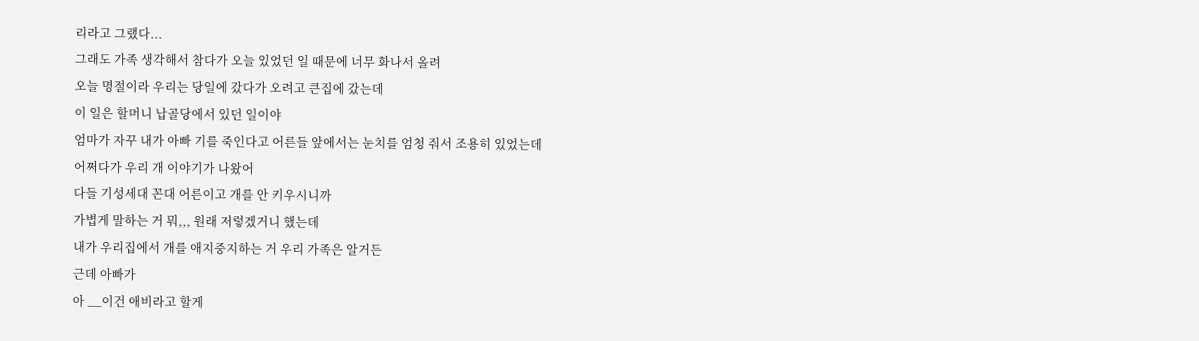리라고 그랬다...
그래도 가족 생각해서 참다가 오늘 있었던 일 때문에 너무 화나서 올려
오늘 명절이라 우리는 당일에 갔다가 오려고 큰집에 갔는데
이 일은 할머니 납골당에서 있던 일이야
엄마가 자꾸 내가 아빠 기를 죽인다고 어른들 앞에서는 눈치를 엄청 줘서 조용히 있었는데
어쩌다가 우리 개 이야기가 나왔어
다들 기성세대 꼰대 어른이고 개를 안 키우시니까
가볍게 말하는 거 뭐,,, 원래 저렇겠거니 했는데
내가 우리집에서 개를 애지중지하는 거 우리 가족은 알거든
근데 아빠가
아 __이건 애비라고 할게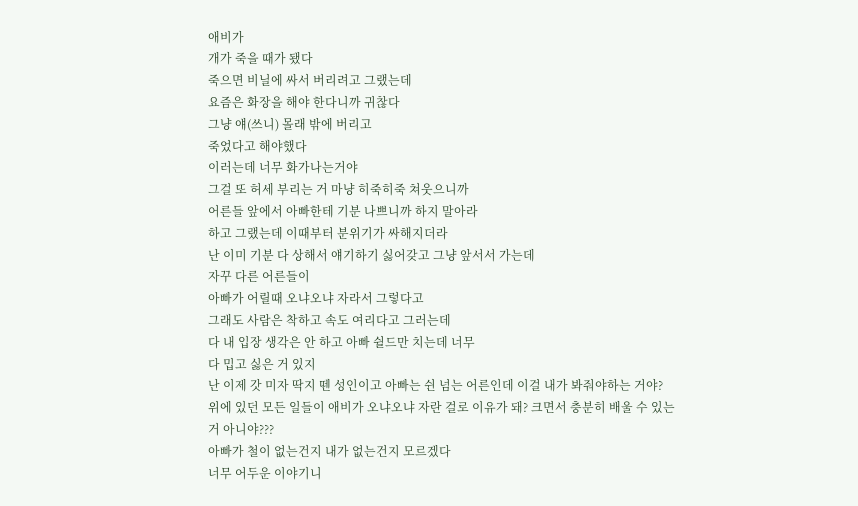애비가
개가 죽을 때가 됐다
죽으면 비닐에 싸서 버리려고 그랬는데
요즘은 화장을 해야 한다니까 귀찮다
그냥 얘(쓰니) 몰래 밖에 버리고
죽었다고 해야했다
이러는데 너무 화가나는거야
그걸 또 허세 부리는 거 마냥 히죽히죽 쳐웃으니까
어른들 앞에서 아빠한테 기분 나쁘니까 하지 말아라
하고 그랬는데 이때부터 분위기가 싸해지더라
난 이미 기분 다 상해서 얘기하기 싫어갖고 그냥 앞서서 가는데
자꾸 다른 어른들이
아빠가 어릴때 오냐오냐 자라서 그렇다고
그래도 사람은 착하고 속도 여리다고 그러는데
다 내 입장 생각은 안 하고 아빠 쉴드만 치는데 너무
다 밉고 싫은 거 있지
난 이제 갓 미자 딱지 뗀 성인이고 아빠는 쉰 넘는 어른인데 이걸 내가 봐줘야하는 거야?
위에 있던 모든 일들이 애비가 오냐오냐 자란 걸로 이유가 돼? 크면서 충분히 배울 수 있는 거 아니야???
아빠가 철이 없는건지 내가 없는건지 모르겠다
너무 어두운 이야기니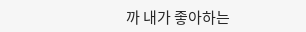까 내가 좋아하는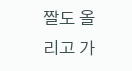짤도 올리고 가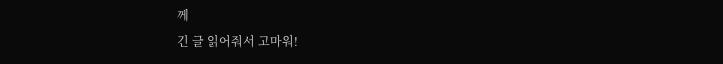께
긴 글 읽어줘서 고마워!